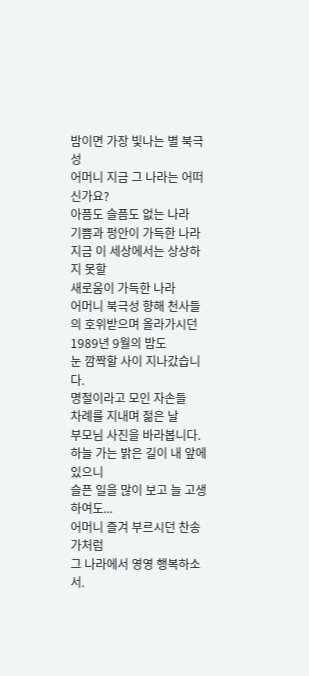밤이면 가장 빛나는 별 북극성
어머니 지금 그 나라는 어떠신가요?
아픔도 슬픔도 없는 나라
기쁨과 펑안이 가득한 나라
지금 이 세상에서는 상상하지 못할
새로움이 가득한 나라
어머니 북극성 향해 천사들의 호위받으며 올라가시던
1989년 9월의 밤도
눈 깜짝할 사이 지나갔습니다.
명절이라고 모인 자손들
차례를 지내며 젊은 날
부모님 사진을 바라봅니다.
하늘 가는 밝은 길이 내 앞에 있으니
슬픈 일을 많이 보고 늘 고생하여도...
어머니 즐겨 부르시던 찬송가처럼
그 나라에서 영영 행복하소서.